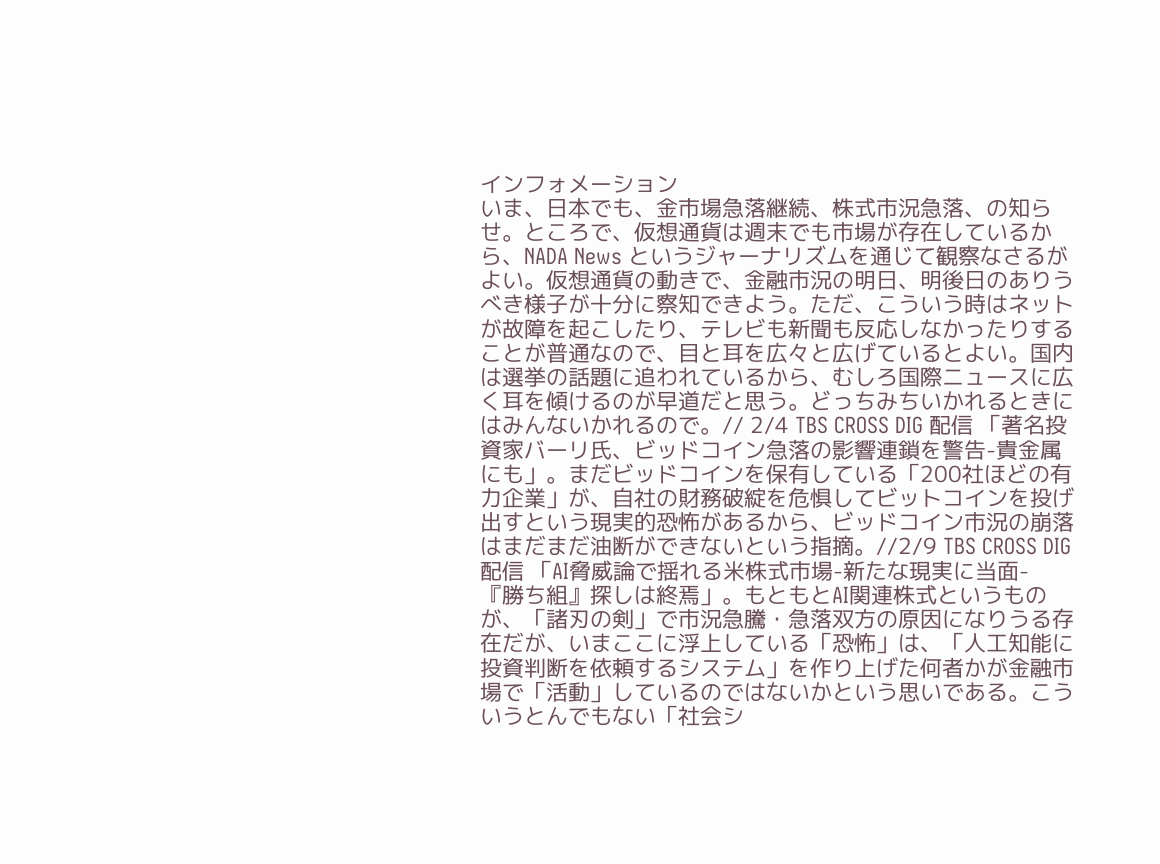インフォメーション
いま、日本でも、金市場急落継続、株式市況急落、の知らせ。ところで、仮想通貨は週末でも市場が存在しているから、NADA News というジャーナリズムを通じて観察なさるがよい。仮想通貨の動きで、金融市況の明日、明後日のありうべき様子が十分に察知できよう。ただ、こういう時はネットが故障を起こしたり、テレビも新聞も反応しなかったりすることが普通なので、目と耳を広々と広げているとよい。国内は選挙の話題に追われているから、むしろ国際ニュースに広く耳を傾けるのが早道だと思う。どっちみちいかれるときにはみんないかれるので。// 2/4 TBS CROSS DIG 配信 「著名投資家バーリ氏、ビッドコイン急落の影響連鎖を警告-貴金属にも」。まだビッドコインを保有している「200社ほどの有力企業」が、自社の財務破綻を危惧してビットコインを投げ出すという現実的恐怖があるから、ビッドコイン市況の崩落はまだまだ油断ができないという指摘。//2/9 TBS CROSS DIG 配信 「AI脅威論で揺れる米株式市場-新たな現実に当面- 『勝ち組』探しは終焉」。もともとAI関連株式というものが、「諸刃の剣」で市況急騰・急落双方の原因になりうる存在だが、いまここに浮上している「恐怖」は、「人工知能に投資判断を依頼するシステム」を作り上げた何者かが金融市場で「活動」しているのではないかという思いである。こういうとんでもない「社会シ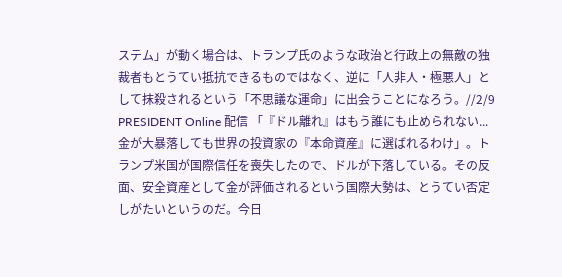ステム」が動く場合は、トランプ氏のような政治と行政上の無敵の独裁者もとうてい抵抗できるものではなく、逆に「人非人・極悪人」として抹殺されるという「不思議な運命」に出会うことになろう。//2/9
PRESIDENT Online 配信 「『ドル離れ』はもう誰にも止められない...金が大暴落しても世界の投資家の『本命資産』に選ばれるわけ」。トランプ米国が国際信任を喪失したので、ドルが下落している。その反面、安全資産として金が評価されるという国際大勢は、とうてい否定しがたいというのだ。今日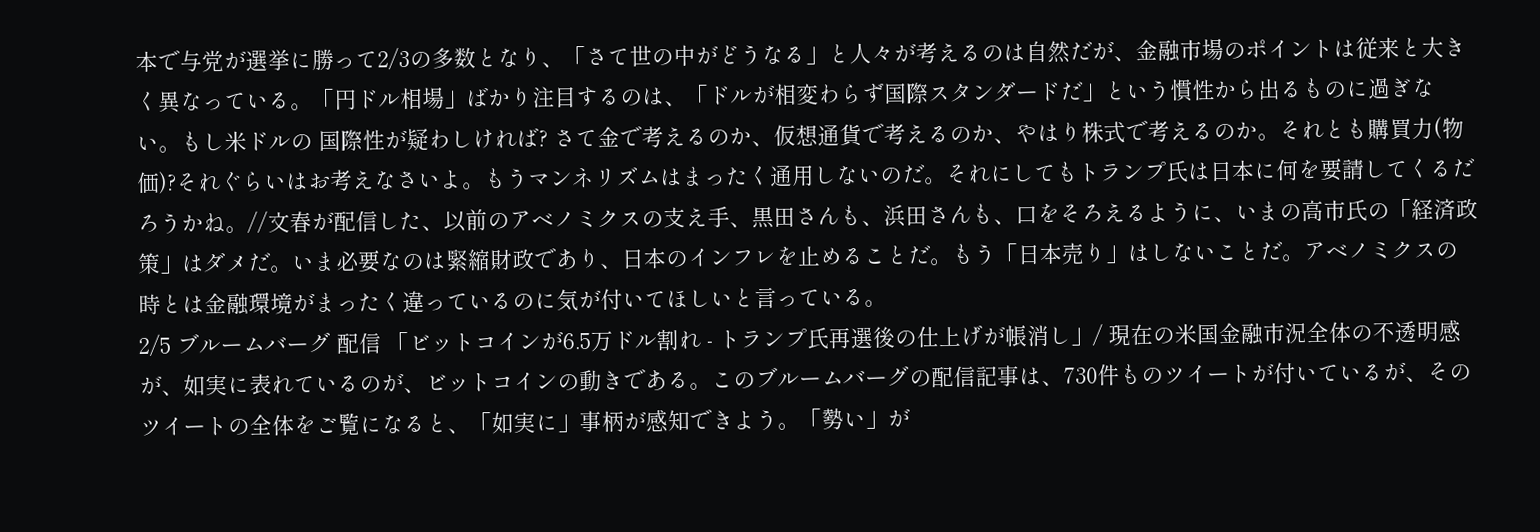本で与党が選挙に勝って2/3の多数となり、「さて世の中がどうなる」と人々が考えるのは自然だが、金融市場のポイントは従来と大きく異なっている。「円ドル相場」ばかり注目するのは、「ドルが相変わらず国際スタンダードだ」という慣性から出るものに過ぎない。もし米ドルの 国際性が疑わしければ? さて金で考えるのか、仮想通貨で考えるのか、やはり株式で考えるのか。それとも購買力(物価)?それぐらいはお考えなさいよ。もうマンネリズムはまったく通用しないのだ。それにしてもトランプ氏は日本に何を要請してくるだろうかね。//文春が配信した、以前のアベノミクスの支え手、黒田さんも、浜田さんも、口をそろえるように、いまの高市氏の「経済政策」はダメだ。いま必要なのは緊縮財政であり、日本のインフレを止めることだ。もう「日本売り」はしないことだ。アベノミクスの時とは金融環境がまったく違っているのに気が付いてほしいと言っている。
2/5 ブルームバーグ 配信 「ビットコインが6.5万ドル割れ - トランプ氏再選後の仕上げが帳消し」/ 現在の米国金融市況全体の不透明感が、如実に表れているのが、ビットコインの動きである。このブルームバーグの配信記事は、730件ものツイートが付いているが、そのツイートの全体をご覧になると、「如実に」事柄が感知できよう。「勢い」が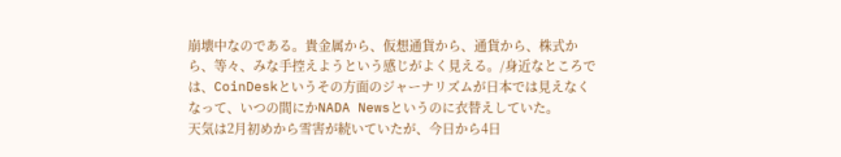崩壊中なのである。貴金属から、仮想通貨から、通貨から、株式から、等々、みな手控えようという感じがよく見える。/身近なところでは、CoinDeskというその方面のジャーナリズムが日本では見えなくなって、いつの間にかNADA Newsというのに衣替えしていた。
天気は2月初めから雪害が続いていたが、今日から4日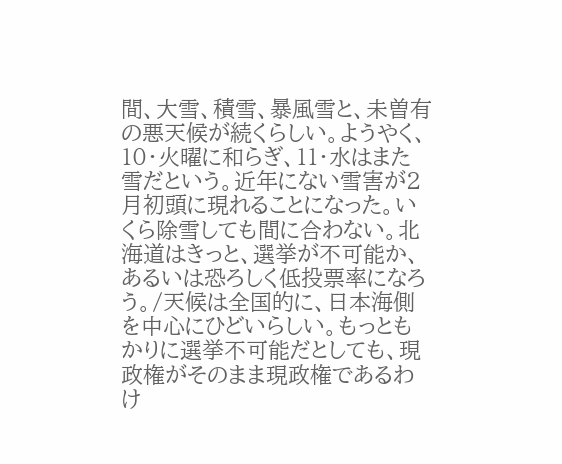間、大雪、積雪、暴風雪と、未曽有の悪天候が続くらしい。ようやく、10・火曜に和らぎ、11・水はまた雪だという。近年にない雪害が2月初頭に現れることになった。いくら除雪しても間に合わない。北海道はきっと、選挙が不可能か、あるいは恐ろしく低投票率になろう。/天候は全国的に、日本海側を中心にひどいらしい。もっともかりに選挙不可能だとしても、現政権がそのまま現政権であるわけ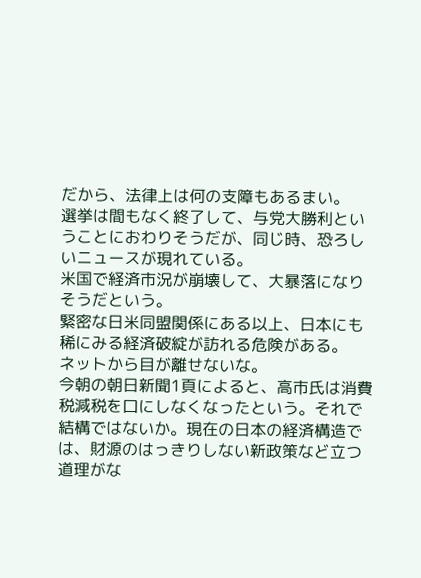だから、法律上は何の支障もあるまい。
選挙は間もなく終了して、与党大勝利ということにおわりそうだが、同じ時、恐ろしいニュースが現れている。
米国で経済市況が崩壊して、大暴落になりそうだという。
緊密な日米同盟関係にある以上、日本にも稀にみる経済破綻が訪れる危険がある。
ネットから目が離せないな。
今朝の朝日新聞1頁によると、高市氏は消費税減税を口にしなくなったという。それで結構ではないか。現在の日本の経済構造では、財源のはっきりしない新政策など立つ道理がな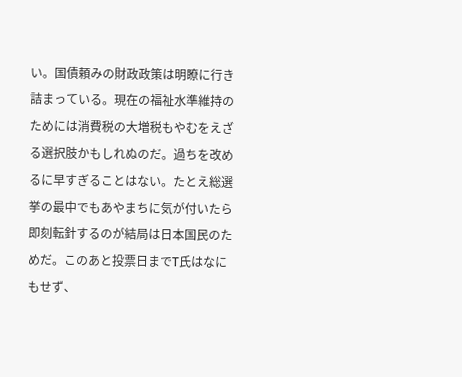い。国債頼みの財政政策は明瞭に行き詰まっている。現在の福祉水準維持のためには消費税の大増税もやむをえざる選択肢かもしれぬのだ。過ちを改めるに早すぎることはない。たとえ総選挙の最中でもあやまちに気が付いたら即刻転針するのが結局は日本国民のためだ。このあと投票日までТ氏はなにもせず、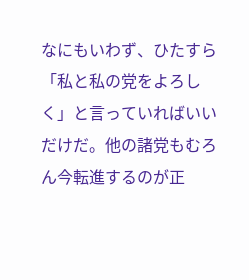なにもいわず、ひたすら「私と私の党をよろしく」と言っていればいいだけだ。他の諸党もむろん今転進するのが正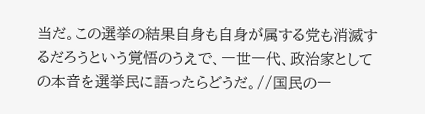当だ。この選挙の結果自身も自身が属する党も消滅するだろうという覚悟のうえで、一世一代、政治家としての本音を選挙民に語ったらどうだ。//国民の一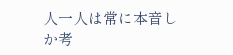人一人は常に本音しか考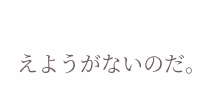えようがないのだ。